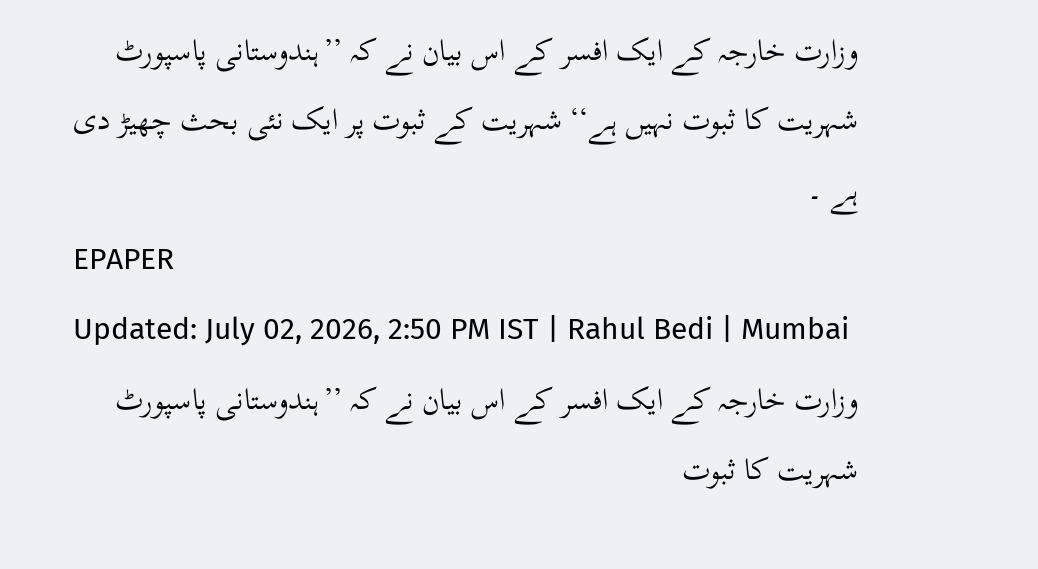وزارت خارجہ کے ایک افسر کے اس بیان نے کہ ’’ہندوستانی پاسپورٹ شہریت کا ثبوت نہیں ہے‘‘ شہریت کے ثبوت پر ایک نئی بحث چھیڑ دی ہے ۔
EPAPER
Updated: July 02, 2026, 2:50 PM IST | Rahul Bedi | Mumbai
وزارت خارجہ کے ایک افسر کے اس بیان نے کہ ’’ہندوستانی پاسپورٹ شہریت کا ثبوت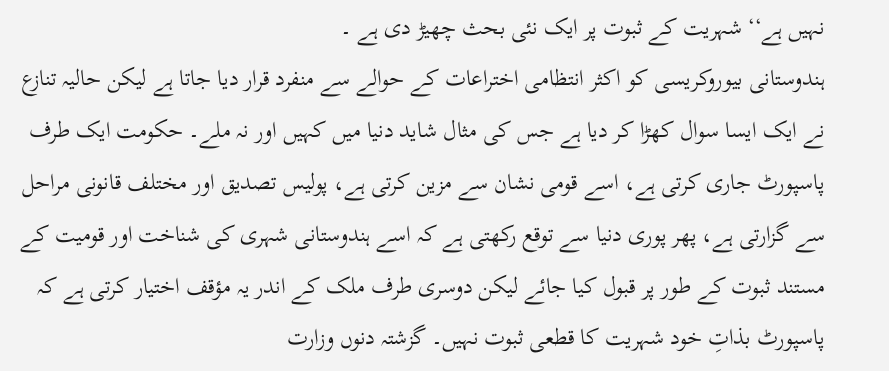نہیں ہے‘‘ شہریت کے ثبوت پر ایک نئی بحث چھیڑ دی ہے ۔
ہندوستانی بیوروکریسی کو اکثر انتظامی اختراعات کے حوالے سے منفرد قرار دیا جاتا ہے لیکن حالیہ تنازع نے ایک ایسا سوال کھڑا کر دیا ہے جس کی مثال شاید دنیا میں کہیں اور نہ ملے۔ حکومت ایک طرف پاسپورٹ جاری کرتی ہے، اسے قومی نشان سے مزین کرتی ہے، پولیس تصدیق اور مختلف قانونی مراحل سے گزارتی ہے، پھر پوری دنیا سے توقع رکھتی ہے کہ اسے ہندوستانی شہری کی شناخت اور قومیت کے مستند ثبوت کے طور پر قبول کیا جائے لیکن دوسری طرف ملک کے اندر یہ مؤقف اختیار کرتی ہے کہ پاسپورٹ بذاتِ خود شہریت کا قطعی ثبوت نہیں۔ گزشتہ دنوں وزارت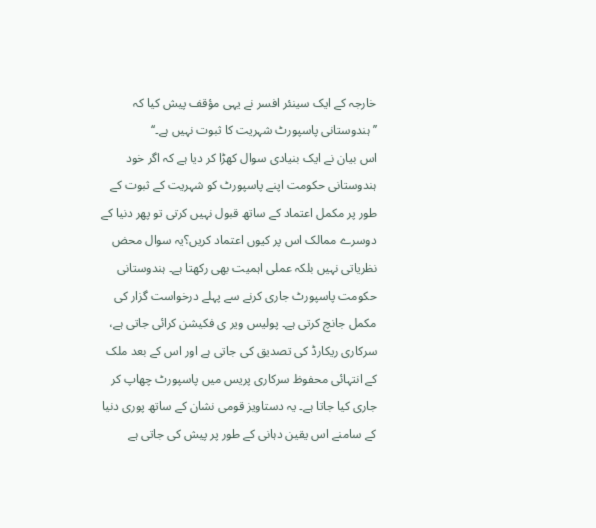خارجہ کے ایک سینئر افسر نے یہی مؤقف پیش کیا کہ ’’ہندوستانی پاسپورٹ شہریت کا ثبوت نہیں ہے۔‘‘
اس بیان نے ایک بنیادی سوال کھڑا کر دیا ہے کہ اگر خود ہندوستانی حکومت اپنے پاسپورٹ کو شہریت کے ثبوت کے طور پر مکمل اعتماد کے ساتھ قبول نہیں کرتی تو پھر دنیا کے دوسرے ممالک اس پر کیوں اعتماد کریں؟یہ سوال محض نظریاتی نہیں بلکہ عملی اہمیت بھی رکھتا ہے۔ ہندوستانی حکومت پاسپورٹ جاری کرنے سے پہلے درخواست گزار کی مکمل جانچ کرتی ہے۔ پولیس ویر ی فکیشن کرائی جاتی ہے، سرکاری ریکارڈ کی تصدیق کی جاتی ہے اور اس کے بعد ملک کے انتہائی محفوظ سرکاری پریس میں پاسپورٹ چھاپ کر جاری کیا جاتا ہے۔ یہ دستاویز قومی نشان کے ساتھ پوری دنیا کے سامنے اس یقین دہانی کے طور پر پیش کی جاتی ہے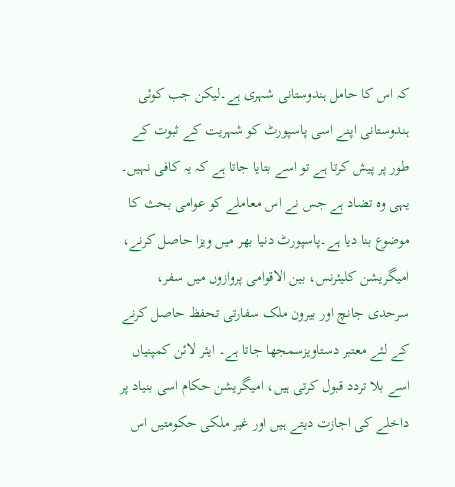کہ اس کا حامل ہندوستانی شہری ہے۔لیکن جب کوئی ہندوستانی اپنے اسی پاسپورٹ کو شہریت کے ثبوت کے طور پر پیش کرتا ہے تو اسے بتایا جاتا ہے کہ یہ کافی نہیں۔ یہی وہ تضاد ہے جس نے اس معاملے کو عوامی بحث کا موضوع بنا دیا ہے۔پاسپورٹ دنیا بھر میں ویزا حاصل کرنے، امیگریشن کلیئرنس، بین الاقوامی پروازوں میں سفر، سرحدی جانچ اور بیرون ملک سفارتی تحفظ حاصل کرنے کے لئے معتبر دستاویزسمجھا جاتا ہے۔ ایئر لائن کمپنیاں اسے بلا تردد قبول کرتی ہیں، امیگریشن حکام اسی بنیاد پر داخلے کی اجازت دیتے ہیں اور غیر ملکی حکومتیں اس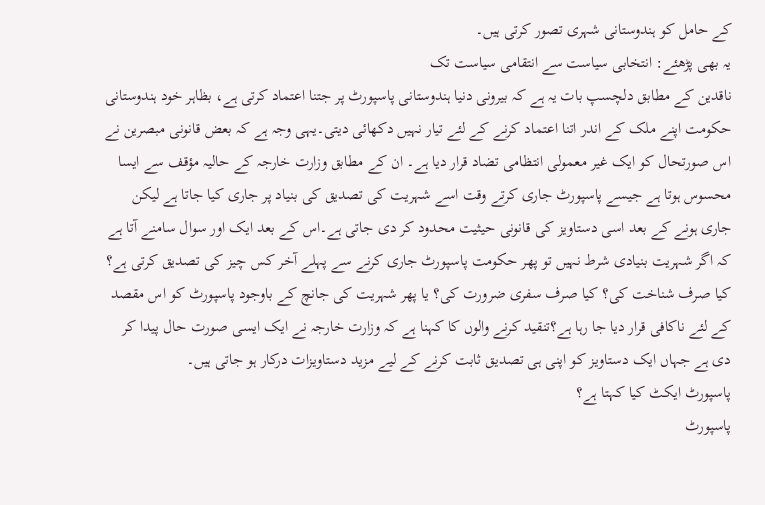کے حامل کو ہندوستانی شہری تصور کرتی ہیں۔
یہ بھی پڑھئے: انتخابی سیاست سے انتقامی سیاست تک
ناقدین کے مطابق دلچسپ بات یہ ہے کہ بیرونی دنیا ہندوستانی پاسپورٹ پر جتنا اعتماد کرتی ہے، بظاہر خود ہندوستانی حکومت اپنے ملک کے اندر اتنا اعتماد کرنے کے لئے تیار نہیں دکھائی دیتی۔یہی وجہ ہے کہ بعض قانونی مبصرین نے اس صورتحال کو ایک غیر معمولی انتظامی تضاد قرار دیا ہے۔ ان کے مطابق وزارت خارجہ کے حالیہ مؤقف سے ایسا محسوس ہوتا ہے جیسے پاسپورٹ جاری کرتے وقت اسے شہریت کی تصدیق کی بنیاد پر جاری کیا جاتا ہے لیکن جاری ہونے کے بعد اسی دستاویز کی قانونی حیثیت محدود کر دی جاتی ہے۔اس کے بعد ایک اور سوال سامنے آتا ہے کہ اگر شہریت بنیادی شرط نہیں تو پھر حکومت پاسپورٹ جاری کرنے سے پہلے آخر کس چیز کی تصدیق کرتی ہے؟ کیا صرف شناخت کی؟ کیا صرف سفری ضرورت کی؟ یا پھر شہریت کی جانچ کے باوجود پاسپورٹ کو اس مقصد کے لئے ناکافی قرار دیا جا رہا ہے؟تنقید کرنے والوں کا کہنا ہے کہ وزارت خارجہ نے ایک ایسی صورت حال پیدا کر دی ہے جہاں ایک دستاویز کو اپنی ہی تصدیق ثابت کرنے کے لیے مزید دستاویزات درکار ہو جاتی ہیں۔
پاسپورٹ ایکٹ کیا کہتا ہے؟
پاسپورٹ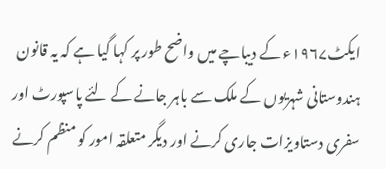ایکٹ۱۹۶۷ء کے دیباچے میں واضح طور پر کہا گیا ہے کہ یہ قانون ہندوستانی شہریوں کے ملک سے باہر جانے کے لئے پاسپورٹ اور سفری دستاویزات جاری کرنے اور دیگر متعلقہ امور کو منظم کرنے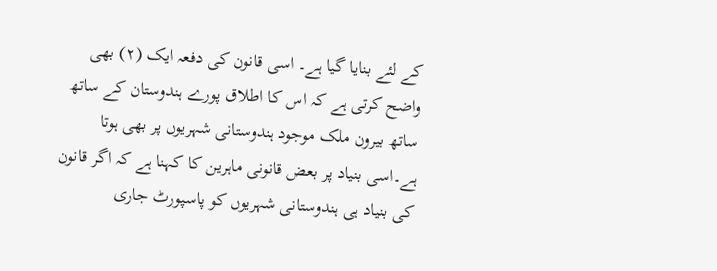کے لئے بنایا گیا ہے۔ اسی قانون کی دفعہ ایک (۲) بھی واضح کرتی ہے کہ اس کا اطلاق پورے ہندوستان کے ساتھ ساتھ بیرون ملک موجود ہندوستانی شہریوں پر بھی ہوتا ہے۔اسی بنیاد پر بعض قانونی ماہرین کا کہنا ہے کہ اگر قانون کی بنیاد ہی ہندوستانی شہریوں کو پاسپورٹ جاری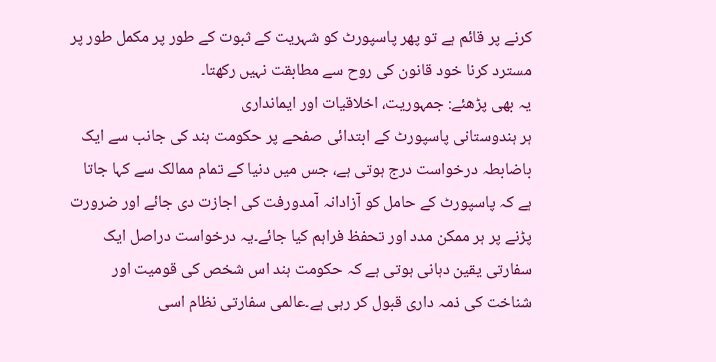کرنے پر قائم ہے تو پھر پاسپورٹ کو شہریت کے ثبوت کے طور پر مکمل طور پر مسترد کرنا خود قانون کی روح سے مطابقت نہیں رکھتا۔
یہ بھی پڑھئے: جمہوریت، اخلاقیات اور ایمانداری
ہر ہندوستانی پاسپورٹ کے ابتدائی صفحے پر حکومت ہند کی جانب سے ایک باضابطہ درخواست درج ہوتی ہے، جس میں دنیا کے تمام ممالک سے کہا جاتا ہے کہ پاسپورٹ کے حامل کو آزادانہ آمدورفت کی اجازت دی جائے اور ضرورت پڑنے پر ہر ممکن مدد اور تحفظ فراہم کیا جائے۔یہ درخواست دراصل ایک سفارتی یقین دہانی ہوتی ہے کہ حکومت ہند اس شخص کی قومیت اور شناخت کی ذمہ داری قبول کر رہی ہے۔عالمی سفارتی نظام اسی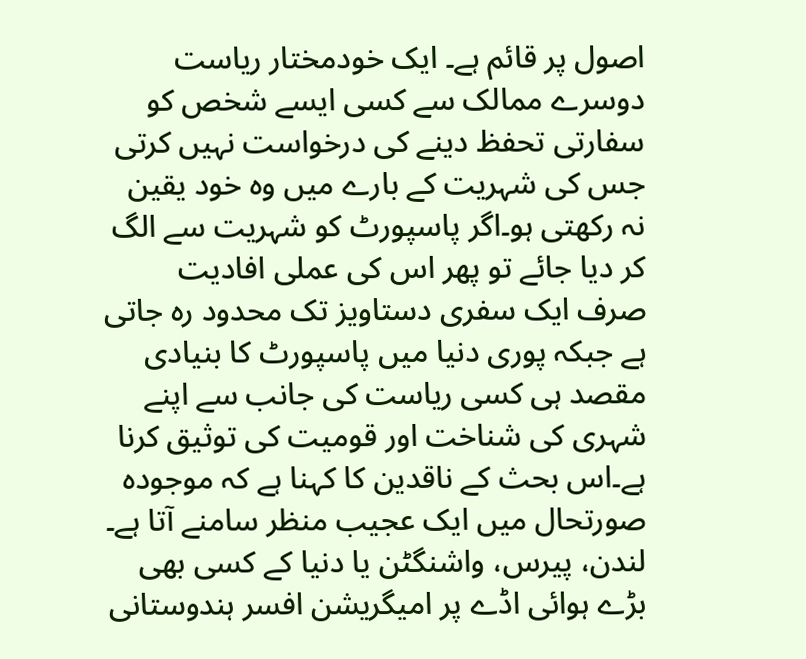اصول پر قائم ہے۔ ایک خودمختار ریاست دوسرے ممالک سے کسی ایسے شخص کو سفارتی تحفظ دینے کی درخواست نہیں کرتی جس کی شہریت کے بارے میں وہ خود یقین نہ رکھتی ہو۔اگر پاسپورٹ کو شہریت سے الگ کر دیا جائے تو پھر اس کی عملی افادیت صرف ایک سفری دستاویز تک محدود رہ جاتی ہے جبکہ پوری دنیا میں پاسپورٹ کا بنیادی مقصد ہی کسی ریاست کی جانب سے اپنے شہری کی شناخت اور قومیت کی توثیق کرنا ہے۔اس بحث کے ناقدین کا کہنا ہے کہ موجودہ صورتحال میں ایک عجیب منظر سامنے آتا ہے۔ لندن، پیرس، واشنگٹن یا دنیا کے کسی بھی بڑے ہوائی اڈے پر امیگریشن افسر ہندوستانی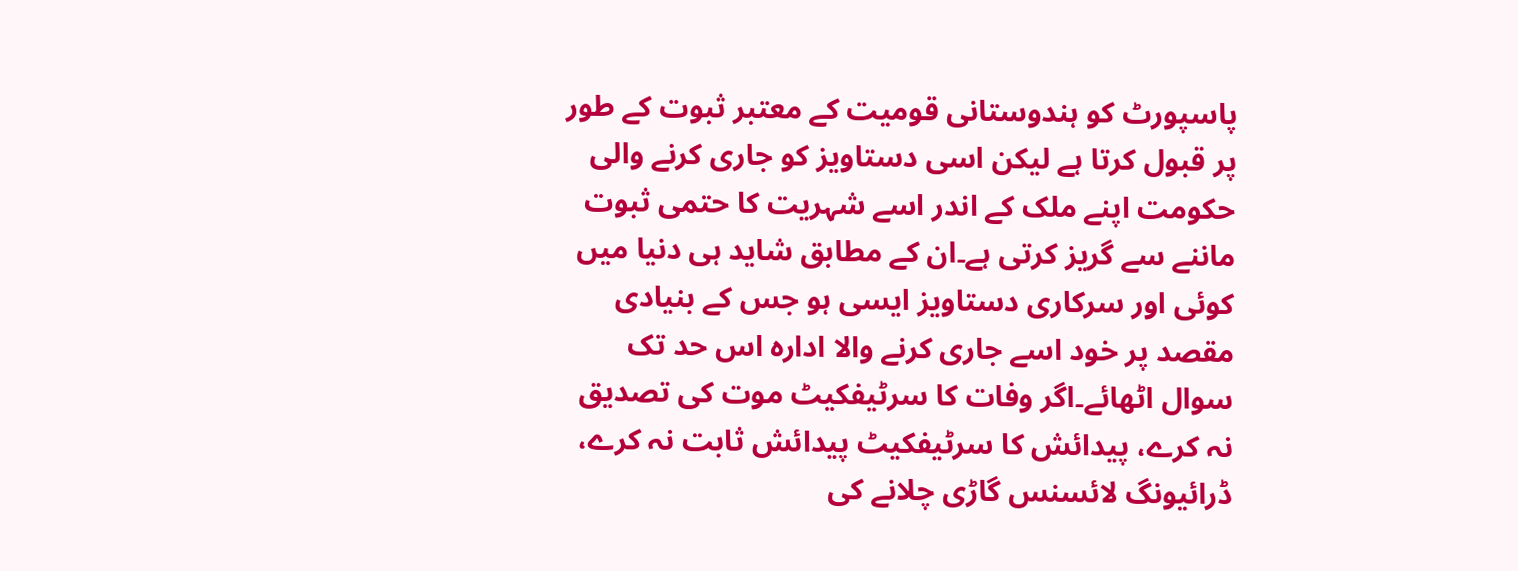پاسپورٹ کو ہندوستانی قومیت کے معتبر ثبوت کے طور پر قبول کرتا ہے لیکن اسی دستاویز کو جاری کرنے والی حکومت اپنے ملک کے اندر اسے شہریت کا حتمی ثبوت ماننے سے گریز کرتی ہے۔ان کے مطابق شاید ہی دنیا میں کوئی اور سرکاری دستاویز ایسی ہو جس کے بنیادی مقصد پر خود اسے جاری کرنے والا ادارہ اس حد تک سوال اٹھائے۔اگر وفات کا سرٹیفکیٹ موت کی تصدیق نہ کرے، پیدائش کا سرٹیفکیٹ پیدائش ثابت نہ کرے، ڈرائیونگ لائسنس گاڑی چلانے کی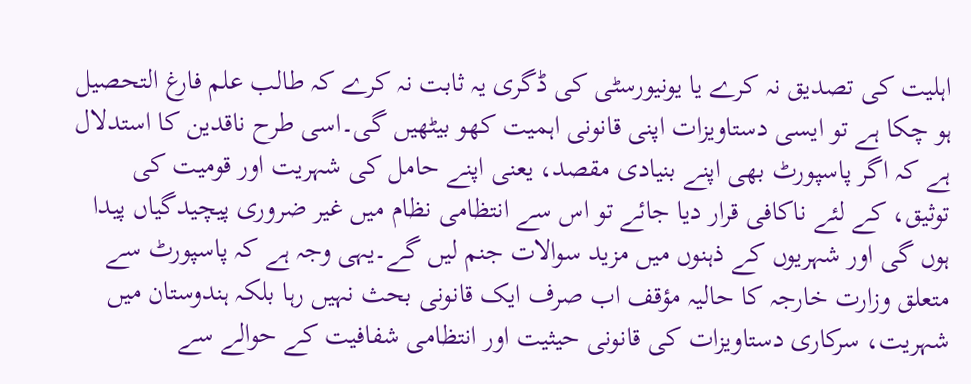اہلیت کی تصدیق نہ کرے یا یونیورسٹی کی ڈگری یہ ثابت نہ کرے کہ طالب علم فارغ التحصیل ہو چکا ہے تو ایسی دستاویزات اپنی قانونی اہمیت کھو بیٹھیں گی۔اسی طرح ناقدین کا استدلال ہے کہ اگر پاسپورٹ بھی اپنے بنیادی مقصد، یعنی اپنے حامل کی شہریت اور قومیت کی توثیق، کے لئے ناکافی قرار دیا جائے تو اس سے انتظامی نظام میں غیر ضروری پیچیدگیاں پیدا ہوں گی اور شہریوں کے ذہنوں میں مزید سوالات جنم لیں گے۔یہی وجہ ہے کہ پاسپورٹ سے متعلق وزارت خارجہ کا حالیہ مؤقف اب صرف ایک قانونی بحث نہیں رہا بلکہ ہندوستان میں شہریت، سرکاری دستاویزات کی قانونی حیثیت اور انتظامی شفافیت کے حوالے سے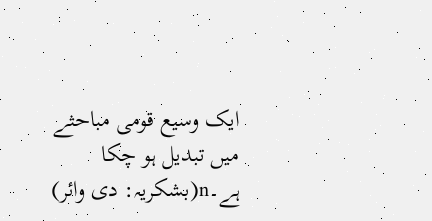ایک وسیع قومی مباحثے میں تبدیل ہو چکا ہے۔n(بشکریہ: دی وائر)